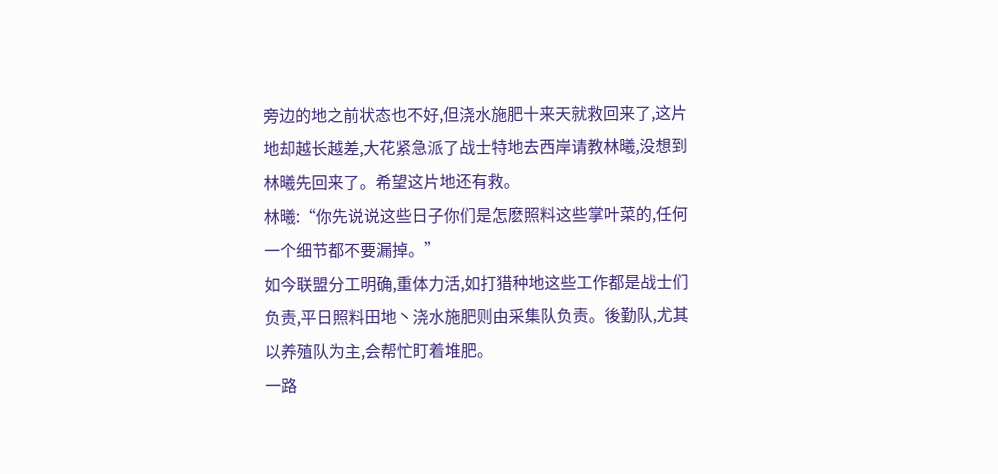旁边的地之前状态也不好,但浇水施肥十来天就救回来了,这片地却越长越差,大花紧急派了战士特地去西岸请教林曦,没想到林曦先回来了。希望这片地还有救。
林曦:“你先说说这些日子你们是怎麽照料这些掌叶菜的,任何一个细节都不要漏掉。”
如今联盟分工明确,重体力活,如打猎种地这些工作都是战士们负责,平日照料田地丶浇水施肥则由采集队负责。後勤队,尤其以养殖队为主,会帮忙盯着堆肥。
一路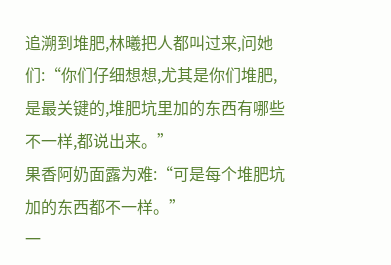追溯到堆肥,林曦把人都叫过来,问她们:“你们仔细想想,尤其是你们堆肥,是最关键的,堆肥坑里加的东西有哪些不一样,都说出来。”
果香阿奶面露为难:“可是每个堆肥坑加的东西都不一样。”
一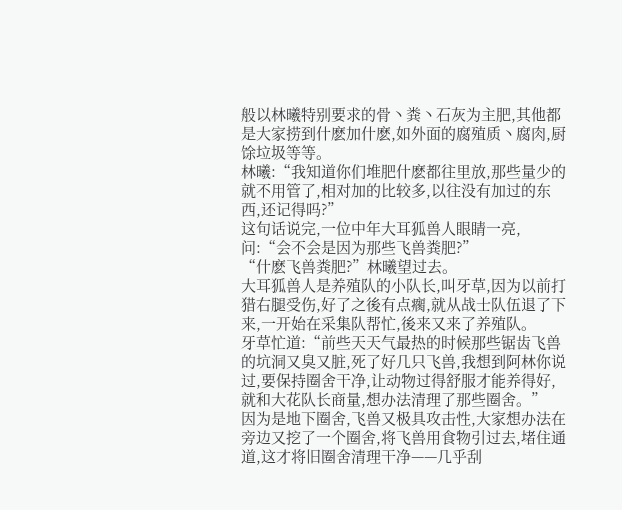般以林曦特别要求的骨丶粪丶石灰为主肥,其他都是大家捞到什麽加什麽,如外面的腐殖质丶腐肉,厨馀垃圾等等。
林曦:“我知道你们堆肥什麽都往里放,那些量少的就不用管了,相对加的比较多,以往没有加过的东西,还记得吗?”
这句话说完,一位中年大耳狐兽人眼睛一亮,问:“会不会是因为那些飞兽粪肥?”
“什麽飞兽粪肥?”林曦望过去。
大耳狐兽人是养殖队的小队长,叫牙草,因为以前打猎右腿受伤,好了之後有点瘸,就从战士队伍退了下来,一开始在采集队帮忙,後来又来了养殖队。
牙草忙道:“前些天天气最热的时候那些锯齿飞兽的坑洞又臭又脏,死了好几只飞兽,我想到阿林你说过,要保持圈舍干净,让动物过得舒服才能养得好,就和大花队长商量,想办法清理了那些圈舍。”
因为是地下圈舍,飞兽又极具攻击性,大家想办法在旁边又挖了一个圈舍,将飞兽用食物引过去,堵住通道,这才将旧圈舍清理干净——几乎刮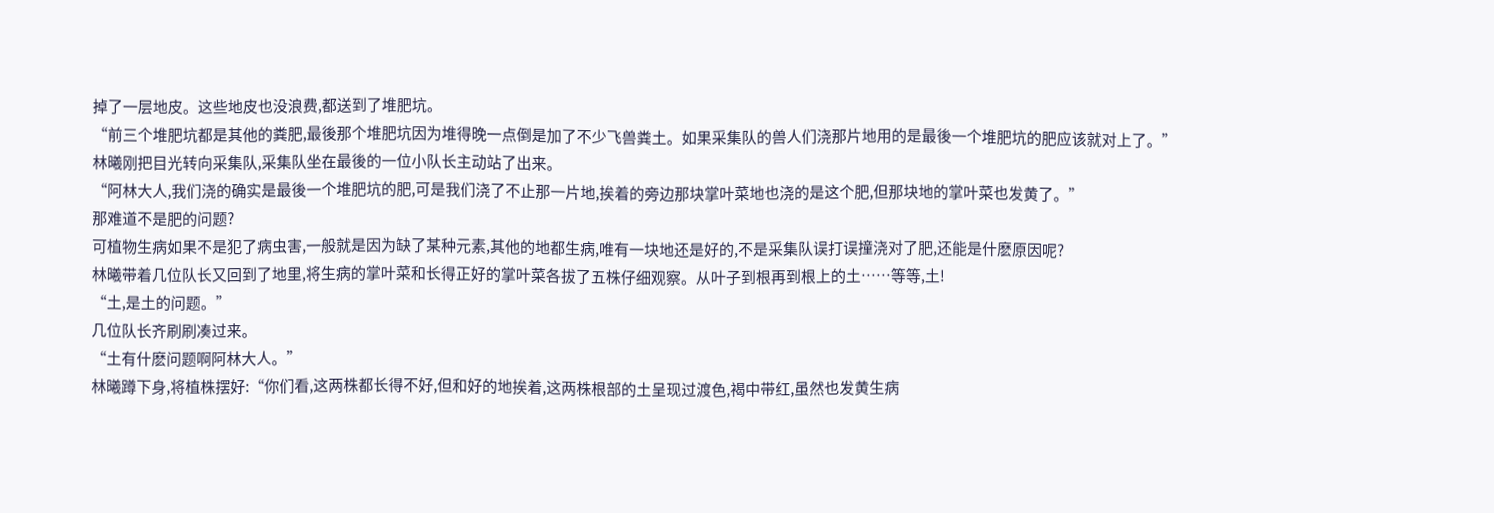掉了一层地皮。这些地皮也没浪费,都送到了堆肥坑。
“前三个堆肥坑都是其他的粪肥,最後那个堆肥坑因为堆得晚一点倒是加了不少飞兽粪土。如果采集队的兽人们浇那片地用的是最後一个堆肥坑的肥应该就对上了。”
林曦刚把目光转向采集队,采集队坐在最後的一位小队长主动站了出来。
“阿林大人,我们浇的确实是最後一个堆肥坑的肥,可是我们浇了不止那一片地,挨着的旁边那块掌叶菜地也浇的是这个肥,但那块地的掌叶菜也发黄了。”
那难道不是肥的问题?
可植物生病如果不是犯了病虫害,一般就是因为缺了某种元素,其他的地都生病,唯有一块地还是好的,不是采集队误打误撞浇对了肥,还能是什麽原因呢?
林曦带着几位队长又回到了地里,将生病的掌叶菜和长得正好的掌叶菜各拔了五株仔细观察。从叶子到根再到根上的土……等等,土!
“土,是土的问题。”
几位队长齐刷刷凑过来。
“土有什麽问题啊阿林大人。”
林曦蹲下身,将植株摆好:“你们看,这两株都长得不好,但和好的地挨着,这两株根部的土呈现过渡色,褐中带红,虽然也发黄生病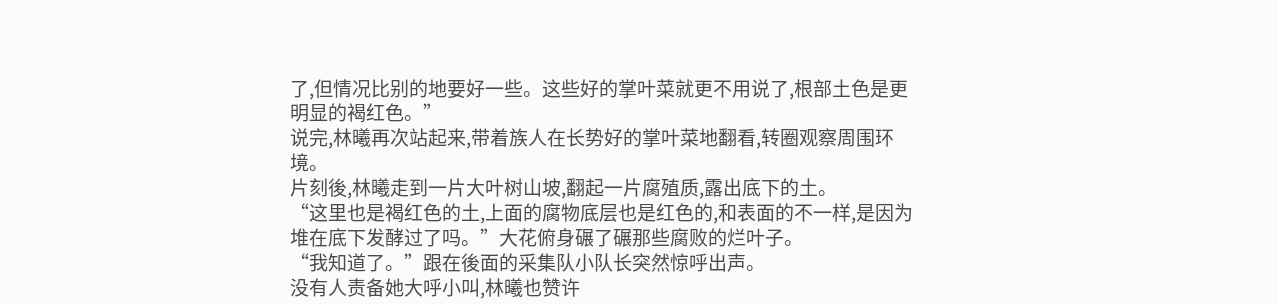了,但情况比别的地要好一些。这些好的掌叶菜就更不用说了,根部土色是更明显的褐红色。”
说完,林曦再次站起来,带着族人在长势好的掌叶菜地翻看,转圈观察周围环境。
片刻後,林曦走到一片大叶树山坡,翻起一片腐殖质,露出底下的土。
“这里也是褐红色的土,上面的腐物底层也是红色的,和表面的不一样,是因为堆在底下发酵过了吗。”大花俯身碾了碾那些腐败的烂叶子。
“我知道了。”跟在後面的采集队小队长突然惊呼出声。
没有人责备她大呼小叫,林曦也赞许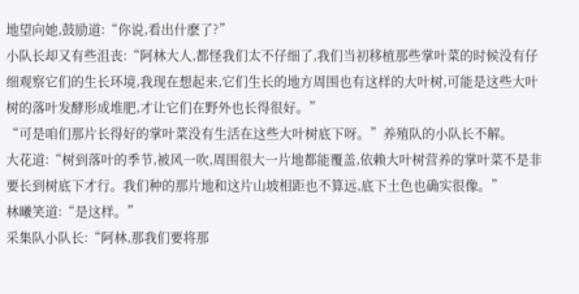地望向她,鼓励道:“你说,看出什麽了?”
小队长却又有些沮丧:“阿林大人,都怪我们太不仔细了,我们当初移植那些掌叶菜的时候没有仔细观察它们的生长环境,我现在想起来,它们生长的地方周围也有这样的大叶树,可能是这些大叶树的落叶发酵形成堆肥,才让它们在野外也长得很好。”
“可是咱们那片长得好的掌叶菜没有生活在这些大叶树底下呀。”养殖队的小队长不解。
大花道:“树到落叶的季节,被风一吹,周围很大一片地都能覆盖,依赖大叶树营养的掌叶菜不是非要长到树底下才行。我们种的那片地和这片山坡相距也不算远,底下土色也确实很像。”
林曦笑道:“是这样。”
采集队小队长:“阿林,那我们要将那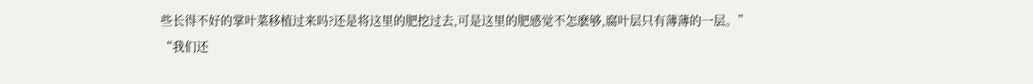些长得不好的掌叶菜移植过来吗?还是将这里的肥挖过去,可是这里的肥感觉不怎麽够,腐叶层只有薄薄的一层。”
“我们还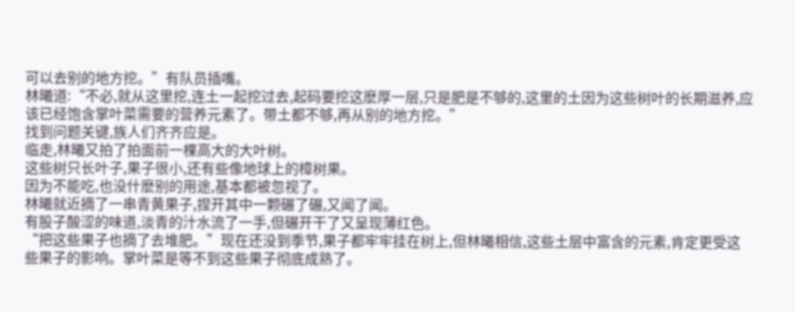可以去别的地方挖。”有队员插嘴。
林曦道:“不必,就从这里挖,连土一起挖过去,起码要挖这麽厚一层,只是肥是不够的,这里的土因为这些树叶的长期滋养,应该已经饱含掌叶菜需要的营养元素了。带土都不够,再从别的地方挖。”
找到问题关键,族人们齐齐应是。
临走,林曦又拍了拍面前一棵高大的大叶树。
这些树只长叶子,果子很小,还有些像地球上的樟树果。
因为不能吃,也没什麽别的用途,基本都被忽视了。
林曦就近摘了一串青黄果子,捏开其中一颗碾了碾,又闻了闻。
有股子酸涩的味道,淡青的汁水流了一手,但碾开干了又呈现薄红色。
“把这些果子也摘了去堆肥。”现在还没到季节,果子都牢牢挂在树上,但林曦相信,这些土层中富含的元素,肯定更受这些果子的影响。掌叶菜是等不到这些果子彻底成熟了。